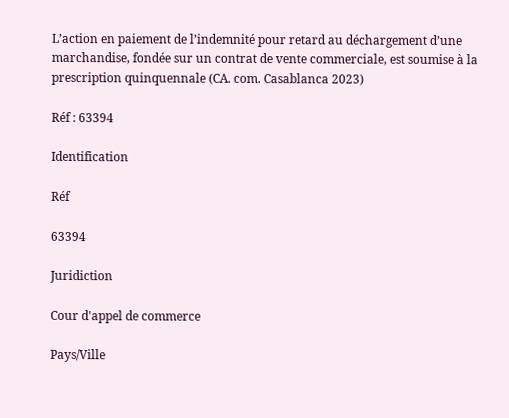L’action en paiement de l’indemnité pour retard au déchargement d’une marchandise, fondée sur un contrat de vente commerciale, est soumise à la prescription quinquennale (CA. com. Casablanca 2023)

Réf : 63394

Identification

Réf

63394

Juridiction

Cour d'appel de commerce

Pays/Ville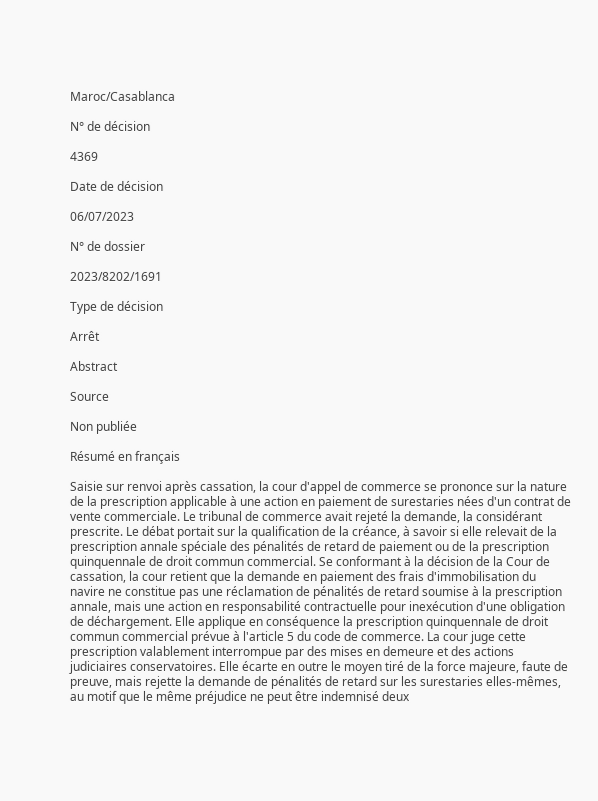Maroc/Casablanca

N° de décision

4369

Date de décision

06/07/2023

N° de dossier

2023/8202/1691

Type de décision

Arrêt

Abstract

Source

Non publiée

Résumé en français

Saisie sur renvoi après cassation, la cour d'appel de commerce se prononce sur la nature de la prescription applicable à une action en paiement de surestaries nées d'un contrat de vente commerciale. Le tribunal de commerce avait rejeté la demande, la considérant prescrite. Le débat portait sur la qualification de la créance, à savoir si elle relevait de la prescription annale spéciale des pénalités de retard de paiement ou de la prescription quinquennale de droit commun commercial. Se conformant à la décision de la Cour de cassation, la cour retient que la demande en paiement des frais d'immobilisation du navire ne constitue pas une réclamation de pénalités de retard soumise à la prescription annale, mais une action en responsabilité contractuelle pour inexécution d'une obligation de déchargement. Elle applique en conséquence la prescription quinquennale de droit commun commercial prévue à l'article 5 du code de commerce. La cour juge cette prescription valablement interrompue par des mises en demeure et des actions judiciaires conservatoires. Elle écarte en outre le moyen tiré de la force majeure, faute de preuve, mais rejette la demande de pénalités de retard sur les surestaries elles-mêmes, au motif que le même préjudice ne peut être indemnisé deux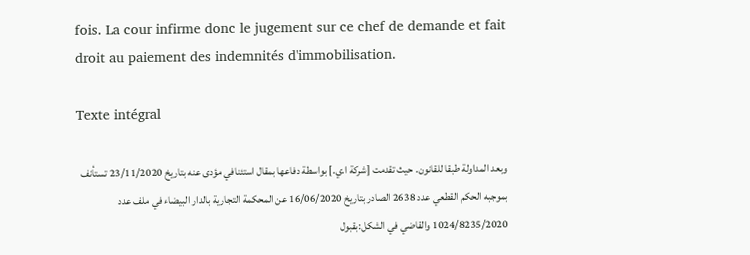fois. La cour infirme donc le jugement sur ce chef de demande et fait droit au paiement des indemnités d'immobilisation.

Texte intégral

وبعد المداولة طبقا للقانون. حيث تقدمت [شركة ا.ي.] بواسطة دفاعها بمقال استئنافي مؤدى عنه بتاريخ 23/11/2020 تستأنف بموجبه الحكم القطعي عدد 2638 الصادر بتاريخ 16/06/2020 عن المحكمة التجارية بالدار البيضاء في ملف عدد 1024/8235/2020 والقاضي في الشكل:بقبول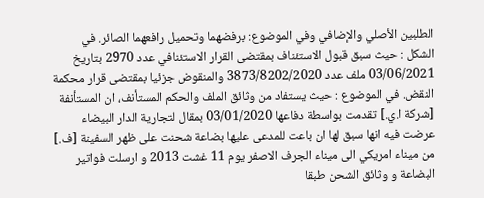الطلبين الأصلي والإضافي وفي الموضوع: برفضهما وتحميل رافعهما الصائر. في الشكل : حيث سبق قبول الاستئناف بمقتضى القرار الاستئنافي عدد 2970 بتاريخ 03/06/2021 ملف عدد 3873/8202/2020 والمنقوض جزئيا بمقتضى قرار محكمة النقض. في الموضوع : حيث يستفاد من وثائق الملف والحكم المستأنف، ان المستأنفة [شركة ا.ي.] تقدمت بواسطة دفاعها 03/01/2020 بمقال لتجارية الدار البيضاء عرضت فيه انها سبق لها ان باعت للمدعى عليها بضاعة شحنت على ظهر السفينة [ف.] من ميناء امريكي الى ميناء الجرف الاصفر يوم 11 غشت 2013 و ارسلت فواتير البضاعة و وثائق الشحن طبقا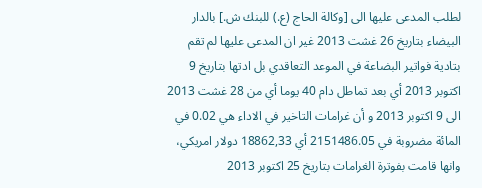لطلب المدعى عليها الى [وكالة الحاج (ع.) للبنك ش.] بالدار البيضاء بتاريخ 26 غشت 2013 غير ان المدعى عليها لم تقم بتادية فواتير البضاعة في الموعد التعاقدي بل ادتها بتاريخ 9 اكتوبر 2013 أي بعد تماطل دام 40 يوما أي من 28 غشت 2013 الى 9 اكتوبر 2013 و أن غرامات التاخير في الاداء هي 0.02 في المائة مضروبة في 2151486.05 أي 18862,33 دولار امريكي، وانها قامت بفوترة الغرامات بتاريخ 25 اكتوبر 2013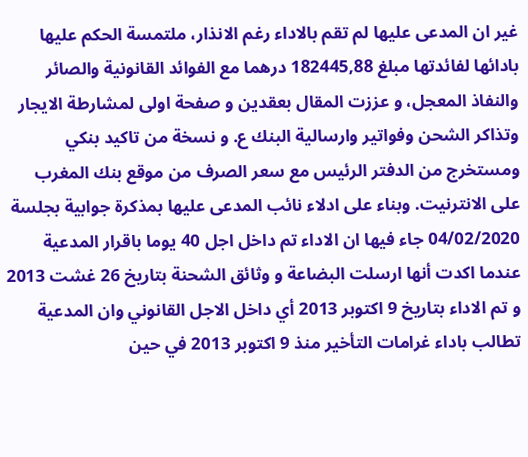غير ان المدعى عليها لم تقم بالاداء رغم الانذار، ملتمسة الحكم عليها بادائها لفائدتها مبلغ 182445,88 درهما مع الفوائد القانونية والصائر والنفاذ المعجل، و عززت المقال بعقدين و صفحة اولى لمشارطة الايجار وتذاكر الشحن وفواتير وارسالية البنك ع. و نسخة من تاكيد بنكي ومستخرج من الدفتر الرئيس مع سعر الصرف من موقع بنك المغرب على الانترنيت. وبناء على ادلاء نائب المدعى عليها بمذكرة جوابية بجلسة 04/02/2020 جاء فيها ان الاداء تم داخل اجل 40 يوما باقرار المدعية عندما اكدت أنها ارسلت البضاعة و وثائق الشحنة بتاريخ 26 غشت 2013 و تم الاداء بتاريخ 9 اكتوبر 2013 أي داخل الاجل القانوني وان المدعية تطالب باداء غرامات التأخير منذ 9 اكتوبر 2013 في حين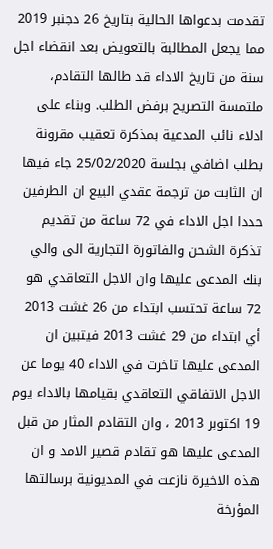تقدمت بدعواها الحالية بتاريخ 26 دجنبر 2019 مما يجعل المطالبة بالتعويض بعد انقضاء اجل سنة من تاريخ الاداء قد طالها التقادم، ملتمسة التصريح برفض الطلب. وبناء على ادلاء نائب المدعية بمذكرة تعقيب مقرونة بطلب اضافي بجلسة 25/02/2020 جاء فيها ان الثابت من ترجمة عقدي البيع ان الطرفين حددا اجل الاداء في 72 ساعة من تقديم تذكرة الشحن والفاتورة التجارية الى والي بنك المدعى عليها وان الاجل التعاقدي هو 72 ساعة تحتسب ابتداء من 26 غشت 2013 أي ابتداء من 29 غشت 2013 فيتبين ان المدعى عليها تاخرت في الاداء 40 يوما عن الاجل الاتفاقي التعاقدي بقيامها بالاداء يوم 19 اكتوبر 2013 ، وان التقادم المثار من قبل المدعى عليها هو تقادم قصير الامد و ان هذه الاخيرة نازعت في المديونية برسالتها المؤرخة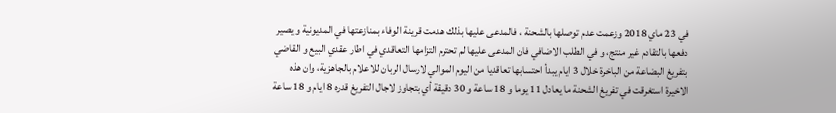في 23 ماي 2018 وزعمت عدم توصلها بالشحنة ، فالمدعى عليها بذلك هدمت قرينة الوفاء بمنازعتها في المديونية و يصير دفعها بالتقادم غير منتج، و في الطلب الاضافي فان المدعى عليها لم تحترم التزامها التعاقدي في اطار عقدي البيع و القاضي بتفريغ البضاعة من الباخرة خلال 3 ايام يبدأ احتسابها تعاقديا من اليوم الموالي لارسال الربان للاعلام بالجاهزية، وان هذه الاخيرة استغرقت في تفريغ الشحنة ما يعادل 11 يوما و 18 ساعة و 30 دقيقة أي بتجاوز لاجال التفريغ قدره 8 ايام و 18 ساعة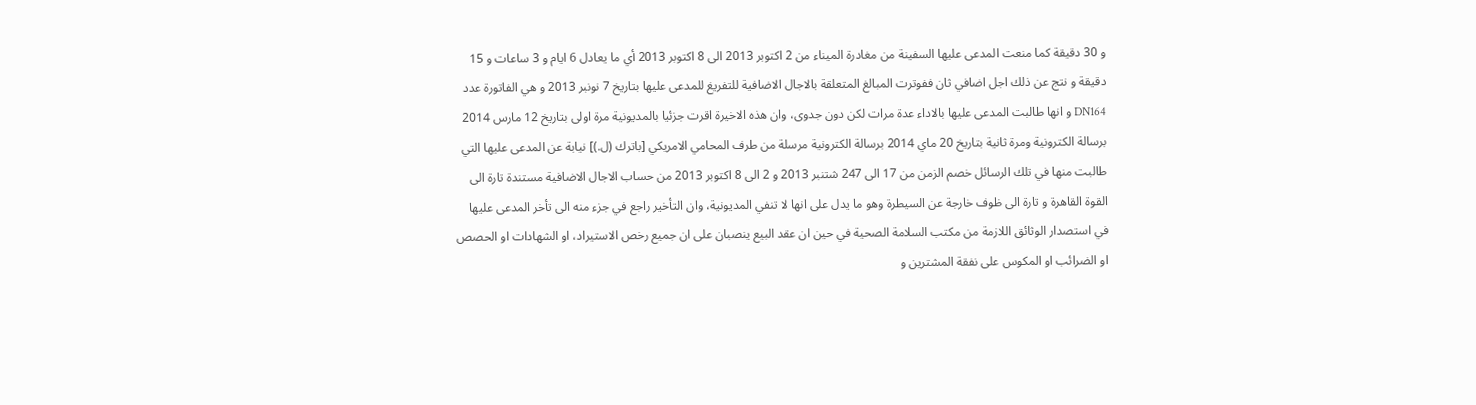و 30 دقيقة كما منعت المدعى عليها السفينة من مغادرة الميناء من 2 اكتوبر 2013 الى 8 اكتوبر 2013 أي ما يعادل 6 ايام و 3 ساعات و 15 دقيقة و نتج عن ذلك اجل اضافي ثان ففوترت المبالغ المتعلقة بالاجال الاضافية للتفريغ للمدعى عليها بتاريخ 7 نونبر 2013 و هي الفاتورة عدد DN164 و انها طالبت المدعى عليها بالاداء عدة مرات لكن دون جدوى، وان هذه الاخيرة اقرت جزئيا بالمديونية مرة اولى بتاريخ 12 مارس 2014 برسالة الكترونية ومرة ثانية بتاريخ 20 ماي 2014 برسالة الكترونية مرسلة من طرف المحامي الامريكي [باترك (ل.)] نيابة عن المدعى عليها التي طالبت منها في تلك الرسائل خصم الزمن من 17 الى 247 شتنبر 2013 و 2 الى 8 اكتوبر 2013 من حساب الاجال الاضافية مستندة تارة الى القوة القاهرة و تارة الى ظوف خارجة عن السيطرة وهو ما يدل على انها لا تنفي المديونية، وان التأخير راجع في جزء منه الى تأخر المدعى عليها في استصدار الوثائق اللازمة من مكتب السلامة الصحية في حين ان عقد البيع ينصبان على ان جميع رخص الاستيراد، او الشهادات او الحصص او الضرائب او المكوس على نفقة المشترين و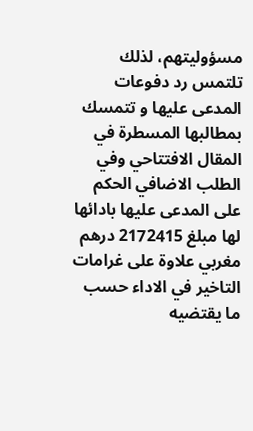مسؤوليتهم، لذلك تلتمس رد دفوعات المدعى عليها و تتمسك بمطالبها المسطرة في المقال الافتتاحي وفي الطلب الاضافي الحكم على المدعى عليها بادائها لها مبلغ 2172415 درهم مغربي علاوة على غرامات التاخير في الاداء حسب ما يقتضيه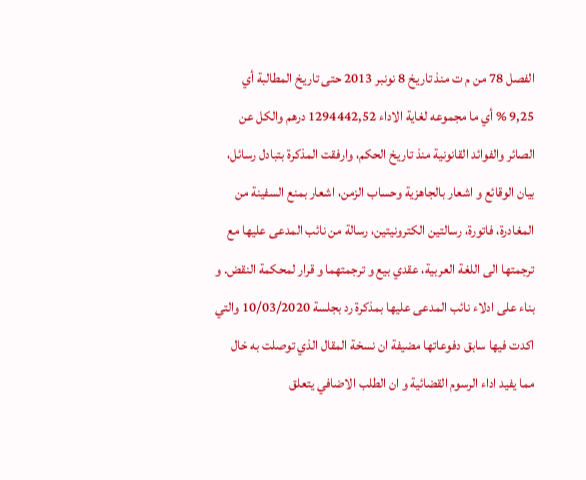الفصل 78 من م ت منذ تاريخ 8 نونبر 2013 حتى تاريخ المطالبة أي 9,25 % أي ما مجموعه لغاية الاداء 1294442,52 درهم والكل عن الصائر والفوائد القانونية منذ تاريخ الحكم، وارفقت المذكرة بتبادل رسائل، بيان الوقائع و اشعار بالجاهزية وحساب الزمن، اشعار بمنع السفينة من المغادرة، فاتورة، رسالتين الكترونيتين، رسالة من نائب المدعى عليها مع ترجمتها الى اللغة العربية، عقدي بيع و ترجمتهما و قرار لمحكمة النقض. و بناء على ادلاء نائب المدعى عليها بمذكرة رد بجلسة 10/03/2020 والتي اكدت فيها سابق دفوعاتها مضيفة ان نسخة المقال الذي توصلت به خال مما يفيد اداء الرسوم القضائية و ان الطلب الاضافي يتعلق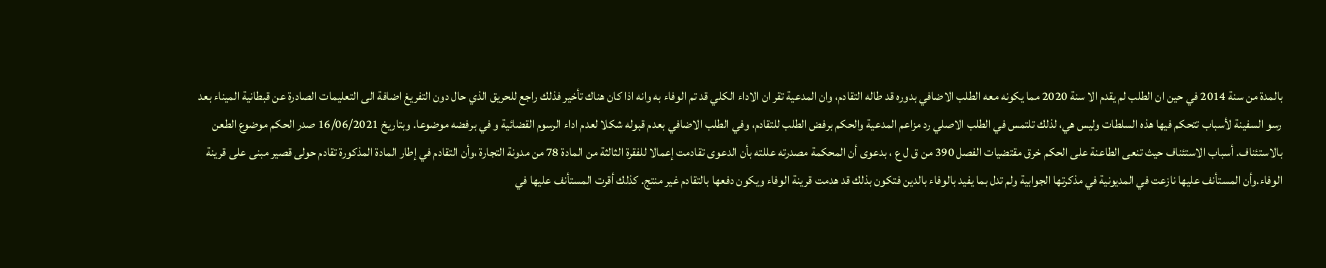بالمدة من سنة 2014 في حين ان الطلب لم يقدم الا سنة 2020 مما يكونه معه الطلب الاضافي بدوره قد طاله التقادم، وان المدعية تقر ان الاداء الكلي قد تم الوفاء به وانه اذا كان هناك تأخير فذلك راجع للحريق الذي حال دون التفريغ اضافة الى التعليمات الصادرة عن قبطانية الميناء بعد رسو السفينة لأسباب تتحكم فيها هذه السلطات وليس هي، لذلك تلتمس في الطلب الاصلي رد مزاعم المدعية والحكم برفض الطلب للتقادم، وفي الطلب الاضافي بعدم قبوله شكلا لعدم اداء الرسوم القضائية و في برفضه موضوعا. وبتاريخ 16/06/2021 صدر الحكم موضوع الطعن بالاستئناف. أسباب الاستئناف حيث تنعى الطاعنة على الحكم خرق مقتضيات الفصل 390 من ق ل ع ، بدعوى أن المحكمة مصدرته عللته بأن الدعوی تقادمت إعمالا للفقرة الثالثة من المادة 78 من مدونة التجارة ،وأن التقادم في إطار المادة المذكورة تقادم حولى قصير مبنى على قرينة الوفاء.وأن المستأنف عليها نازعت في المديونية في مذكرتها الجوابية ولم تدل بما يفيد بالوفاء بالدين فتكون بذلك قد هدمت قرينة الوفاء ويكون دفعها بالتقادم غير منتج. كذلك أقرت المستأنف عليها في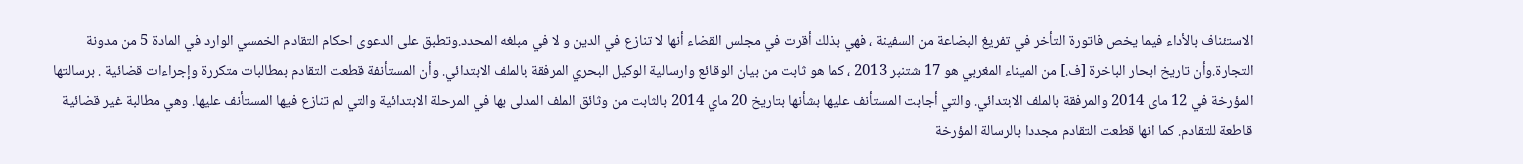الاستئناف بالأداء فيما يخص فاتورة التأخر في تفريغ البضاعة من السفينة ، فهي بذلك أقرت في مجلس القضاء أنها لا تنازع في الدين و لا في مبلغه المحدد.وتطبق على الدعوى احكام التقادم الخمسي الوارد في المادة 5 من مدونة التجارة.وأن تاريخ ابحار الباخرة [ف.] من الميناء المغربي هو 17 شتنبر 2013 ، كما هو ثابت من بيان الوقائع وارسالية الوكيل البحري المرفقة بالملف الابتدائي. وأن المستأنفة قطعت التقادم بمطالبات متكررة وإجراءات قضائية . برسالتها المؤرخة في 12 مای 2014 والمرفقة بالملف الابتدائي. والتي أجابت المستأنف عليها بشأنها بتاريخ 20 ماي 2014 بالثابت من وثائق الملف المدلى بها في المرحلة الابتدائية والتي لم تنازع فيها المستأنف عليها. وهي مطالبة غير قضائية قاطعة للتقادم. كما انها قطعت التقادم مجددا بالرسالة المؤرخة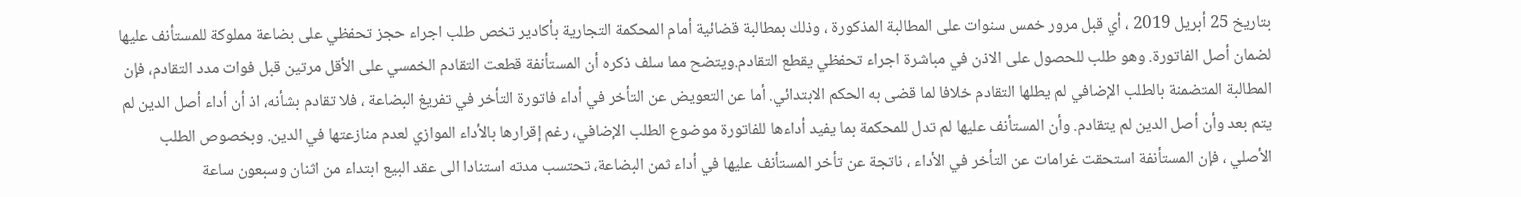بتاريخ 25 أبريل 2019 ، أي قبل مرور خمس سنوات على المطالبة المذكورة ، وذلك بمطالبة قضائية أمام المحكمة التجارية بأكادير تخص طلب اجراء حجز تحفظي على بضاعة مملوكة للمستأنف عليها لضمان أصل الفاتورة. وهو طلب للحصول على الاذن في مباشرة اجراء تحفظي يقطع التقادم.ويتضح مما سلف ذكره أن المستأنفة قطعت التقادم الخمسي على الأقل مرتين قبل فوات مدد التقادم، فإن المطالبة المتضمنة بالطلب الإضافي لم يطلها التقادم خلافا لما قضى به الحكم الابتدائي. أما عن التعويض عن التأخر في أداء فاتورة التأخر في تفريغ البضاعة ، فلا تقادم بشأنه، اذ أن أداء أصل الدين لم يتم بعد وأن أصل الدين لم يتقادم. وأن المستأنف عليها لم تدل للمحكمة بما يفيد أداءها للفاتورة موضوع الطلب الإضافي، رغم إقرارها بالأداء الموازي لعدم منازعتها في الدين. وبخصوص الطلب الأصلي ، فإن المستأنفة استحقت غرامات عن التأخر في الأداء ، ناتجة عن تأخر المستأنف عليها في أداء ثمن البضاعة، تحتسب مدته استنادا الى عقد البيع ابتداء من اثنان وسبعون ساعة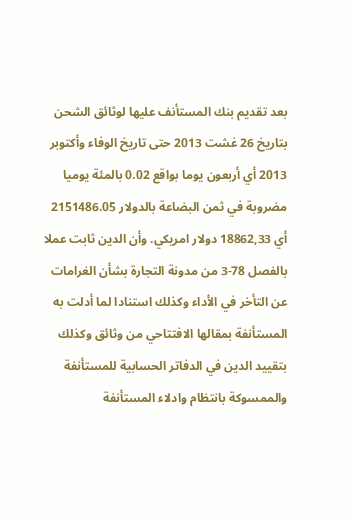بعد تقديم بنك المستأنف عليها لوثائق الشحن بتاريخ 26 غشت 2013 حتى تاريخ الوفاء وأكتوبر 2013 أي أربعون يوما بواقع 0.02 بالمئة يوميا مضروبة في ثمن البضاعة بالدولار 2151486.05 أي 18862,33 دولار امریکي. وأن الدين ثابت عملا بالفصل 78-3 من مدونة التجارة بشأن الغرامات عن التأخر في الأداء وكذلك استنادا لما أدلت به المستأنفة بمقالها الافتتاحي من وثائق وكذلك بتقييد الدين في الدفاتر الحسابية للمستأنفة والممسوكة بانتظام وادلاء المستأنفة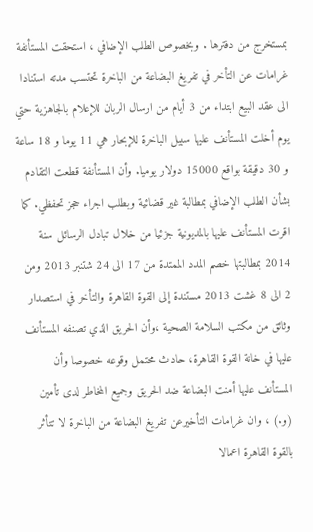بمستخرج من دفترها . وبخصوص الطلب الإضافي ، استحقت المستأنفة غرامات عن التأخر في تفريغ البضاعة من الباخرة تحتسب مدته استنادا الى عقد البيع ابتداء من 3 أيام من ارسال الربان للإعلام بالجاهزية حتي يوم أخلت المستأنف عليها سبيل الباخرة للإبحار هي 11 يوما و 18 ساعة و 30 دقيقة بواقع 15000 دولار يوميا. وأن المستأنفة قطعت التقادم بشأن الطلب الإضافي بمطالبة غير قضائية وبطلب اجراء حجز تحفظي. كما اقرت المستأنف عليها بالمديونية جزئيا من خلال تبادل الرسائل سنة 2014 بمطالبتها خصم المدد الممتدة من 17 الى 24 شتنبر 2013 ومن 2 الى 8 غشت 2013 مستندة إلى القوة القاهرة والتأخر في استصدار وثائق من مكتب السلامة الصحية ،وأن الحريق الذي تصنفه المستأنف عليها في خانة القوة القاهرة، حادث محتمل وقوعه خصوصا وأن المستأنف عليها أمنت البضاعة ضد الحريق وجميع المخاطر لدى تأمين (و.) ، وان غرامات التأخيرعن تفريغ البضاعة من الباخرة لا تتأثر بالقوة القاهرة اعمالا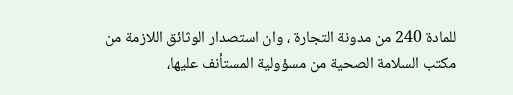للمادة 240 من مدونة التجارة ، وان استصدار الوثائق اللازمة من مكتب السلامة الصحية من مسؤولية المستأنف عليها،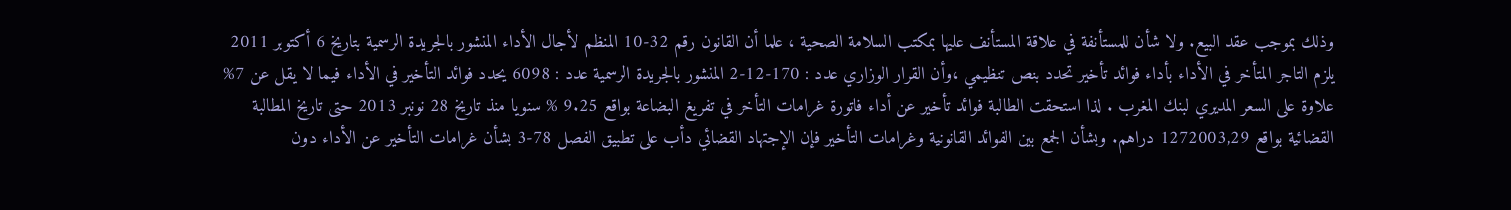وذلك بموجب عقد البيع. ولا شأن للمستأنفة في علاقة المستأنف عليها بمكتب السلامة الصحية ، علما أن القانون رقم 32-10 المنظم لأجال الأداء المنشور بالجريدة الرسمية بتاريخ 6 أكتوبر 2011 يلزم التاجر المتأخر في الأداء بأداء فوائد تأخير تحدد بنص تنظيمي ،وأن القرار الوزاري عدد : 170-12-2 المنشور بالجريدة الرسمية عدد : 6098 يحدد فوائد التأخير في الأداء فيما لا يقل عن 7% علاوة على السعر المديري لبنك المغرب . لذا استحقت الطالبة فوائد تأخير عن أداء فاتورة غرامات التأخر في تفريغ البضاعة بواقع 9.25 % سنويا منذ تاريخ 28 نونبر 2013 حتى تاريخ المطالبة القضائية بواقع 1272003,29 دراهم. وبشأن الجمع بين الفوائد القانونية وغرامات التأخير فإن الإجتهاد القضائي دأب على تطبيق الفصل 78-3 بشأن غرامات التأخير عن الأداء دون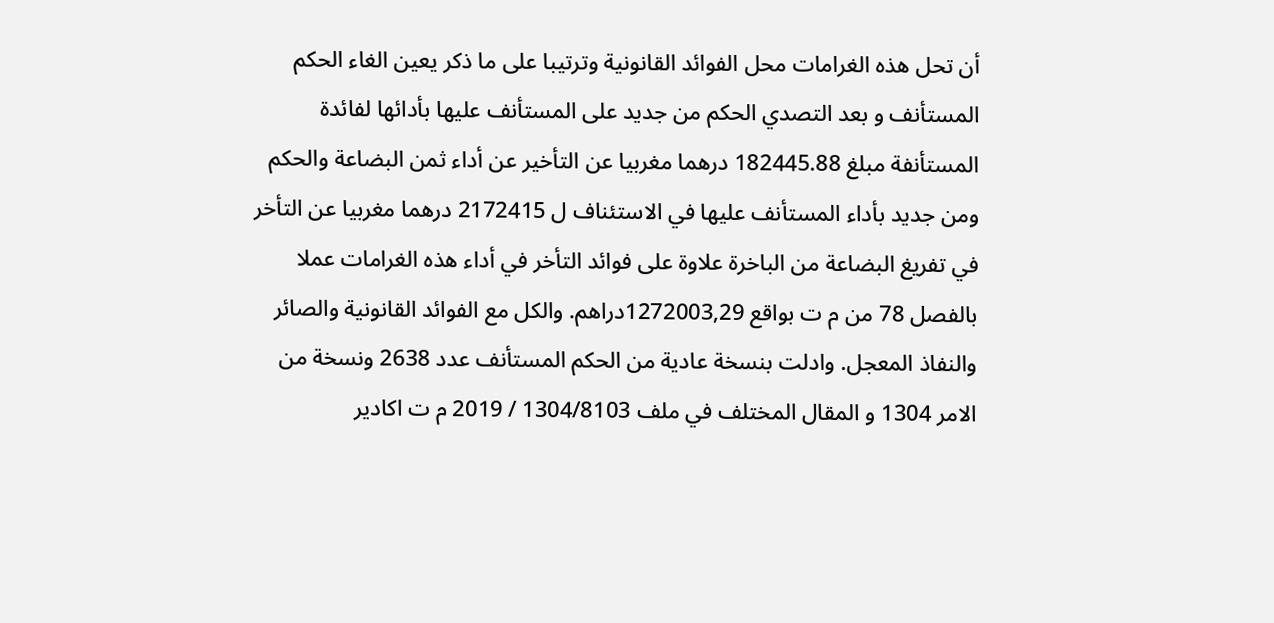أن تحل هذه الغرامات محل الفوائد القانونية وترتيبا على ما ذكر يعين الغاء الحكم المستأنف و بعد التصدي الحكم من جديد على المستأنف عليها بأدائها لفائدة المستأنفة مبلغ 182445.88 درهما مغربيا عن التأخير عن أداء ثمن البضاعة والحكم ومن جديد بأداء المستأنف عليها في الاستئناف ل 2172415 درهما مغربيا عن التأخر في تفريغ البضاعة من الباخرة علاوة على فوائد التأخر في أداء هذه الغرامات عملا بالفصل 78 من م ت بواقع 1272003,29دراهم. والكل مع الفوائد القانونية والصائر والنفاذ المعجل. وادلت بنسخة عادية من الحكم المستأنف عدد 2638 ونسخة من الامر 1304 و المقال المختلف في ملف 1304/8103 / 2019 م ت اكادير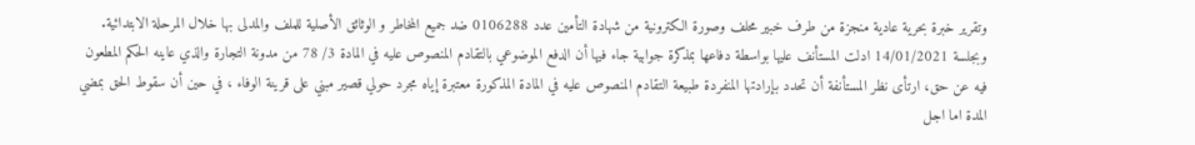وتقرير خبرة بحرية عادية منجزة من طرف خبير محلف وصورة الكترونية من شهادة التأمين عدد 0106288 ضد جميع المخاطر و الوثائق الأصلية للملف والمدلى بها خلال المرحلة الابتدائية. وبجلسة 14/01/2021 ادلت المستأنف عليها بواسطة دفاعها بمذكرة جوابية جاء فيها أن الدفع الموضوعي بالتقادم المنصوص عليه في المادة 3/ 78 من مدونة التجارة والذي عاينه الحكم المطعون فيه عن حق، ارتأى نظر المستأنفة أن تحدد بإرادتها المنفردة طبيعة التقادم المنصوص عليه في المادة المذكورة معتبرة إياه مجرد حولي قصير مبني على قرينة الوفاء ، في حين أن سقوط الحق بمضي المدة اما اجل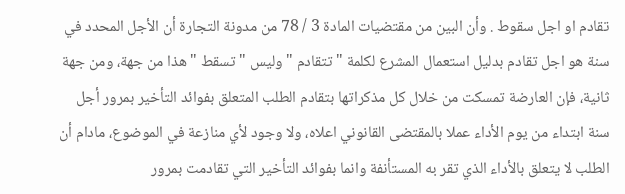تقادم او اجل سقوط . وأن البين من مقتضيات المادة 3 / 78 من مدونة التجارة أن الأجل المحدد في سنة هو اجل تقادم بدلیل استعمال المشرع لكلمة " تتقادم " وليس " تسقط " هذا من جهة، ومن جهة ثانية، فإن العارضة تمسكت من خلال كل مذكراتها بتقادم الطلب المتعلق بفوائد التأخير بمرور أجل سنة ابتداء من يوم الأداء عملا بالمقتضى القانوني اعلاه، ولا وجود لأي منازعة في الموضوع، مادام أن الطلب لا يتعلق بالأداء الذي تقر به المستأنفة وانما بفوائد التأخير التي تقادمت بمرور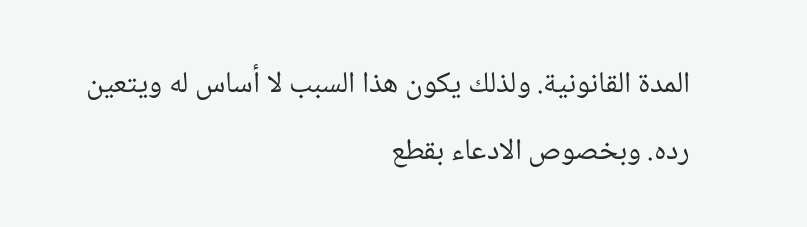المدة القانونية. ولذلك يكون هذا السبب لا أساس له ويتعين رده. وبخصوص الادعاء بقطع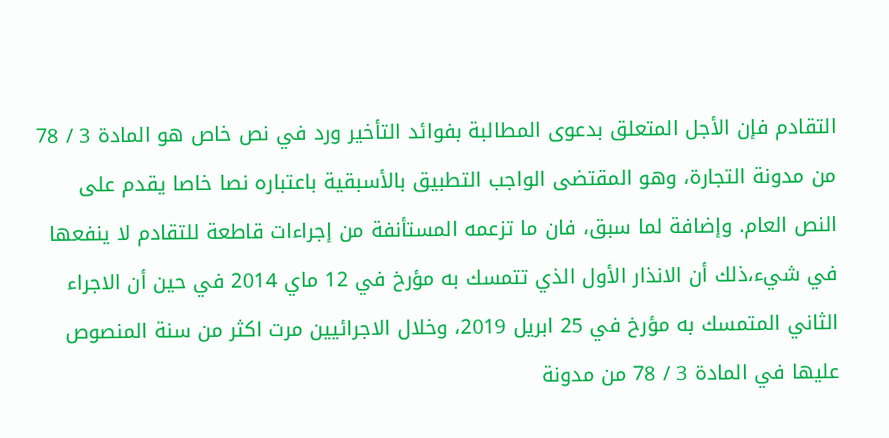التقادم فإن الأجل المتعلق بدعوى المطالبة بفوائد التأخير ورد في نص خاص هو المادة 3 / 78 من مدونة التجارة، وهو المقتضی الواجب التطبيق بالأسبقية باعتباره نصا خاصا يقدم على النص العام. وإضافة لما سبق، فان ما تزعمه المستأنفة من إجراءات قاطعة للتقادم لا ينفعها في شيء،ذلك أن الانذار الأول الذي تتمسك به مؤرخ في 12 ماي 2014 في حين أن الاجراء الثاني المتمسك به مؤرخ في 25 ابريل 2019، وخلال الاجرائيين مرت اكثر من سنة المنصوص عليها في المادة 3 / 78 من مدونة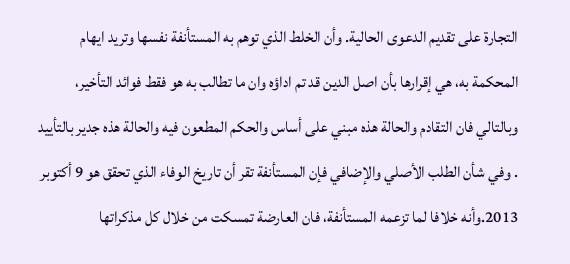التجارة على تقديم الدعوى الحالية. وأن الخلط الذي توهم به المستأنفة نفسها وتريد ايهام المحكمة به، هي إقرارها بأن اصل الدين قد تم اداؤه وان ما تطالب به هو فقط فوائد التأخير، وبالتالي فان التقادم والحالة هذه مبني على أساس والحكم المطعون فيه والحالة هذه جدير بالتأييد . وفي شأن الطلب الأصلي والإضافي فإن المستأنفة تقر أن تاريخ الوفاء الذي تحقق هو 9 أكتوبر 2013.وأنه خلافا لما تزعمه المستأنفة، فان العارضة تمسكت من خلال كل مذكراتها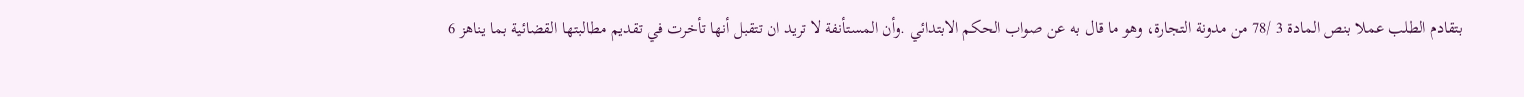بتقادم الطلب عملا بنص المادة 3 /78 من مدونة التجارة، وهو ما قال به عن صواب الحكم الابتدائي .وأن المستأنفة لا تريد ان تتقبل أنھا تأخرت في تقديم مطالبتها القضائية بما يناهز 6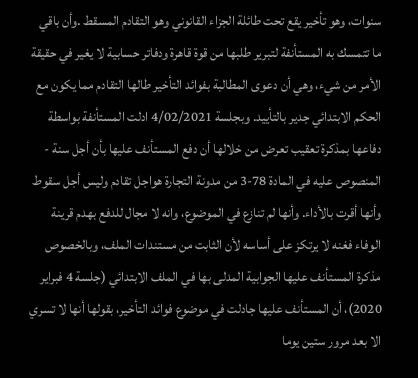سنوات، وهو تأخير يقع تحت طائلة الجزاء القانوني وهو التقادم المسقط .وأن باقي ما تتمسك به المستأنفة لتبرير طلبها من قوة قاهرة ودفاتر حسابية لا يغير في حقيقة الأمر من شيء، وهي أن دعوى المطالبة بفوائد التأخير طالها التقادم مما يكون مع الحكم الابتدائي جدير بالتأييد. وبجلسة 4/02/2021 ادلت المستأنفة بواسطة دفاعها بمذكرة تعقيب تعرض من خلالها أن دفع المستأنف عليها بأن أجل سنة - المنصوص عليه في المادة 78-3 من مدونة التجارة هواجل تقادم وليس أجل سقوط وأنها أقرت بالأداء. وأنها لم تنازع في الموضوع، وانه لا مجال للدفع بهدم قرينة الوفاء فغنه لا يرتكز على أساسه لأن الثابت من مستندات الملف، وبالخصوص مذكرة المستأنف عليها الجوابية المدلی بها في الملف الابتدائي (جلسة 4 فبراير 2020)، أن المستأنف عليها جادلت في موضوع فوائد التأخير، بقولها أنها لا تسري الا بعد مرور ستين يوما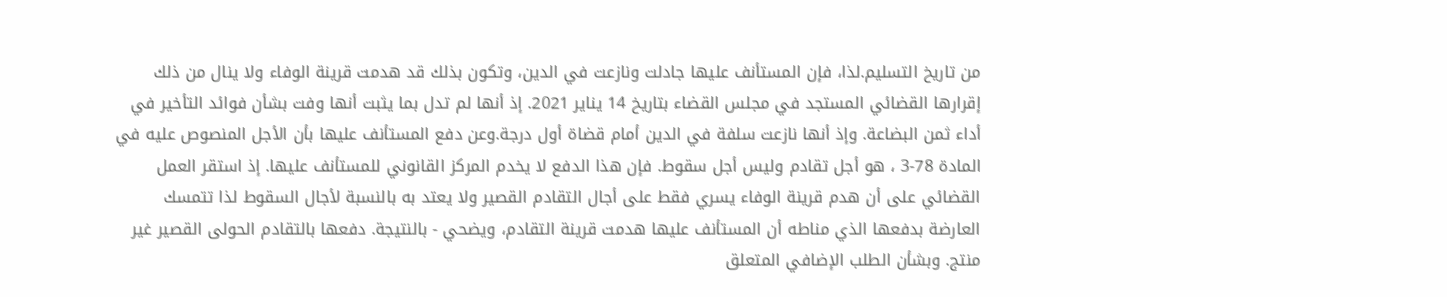من تاريخ التسليم.لذا، فإن المستأنف عليها جادلت ونازعت في الدين، وتكون بذلك قد هدمت قرينة الوفاء ولا ينال من ذلك إقرارها القضائي المستجد في مجلس القضاء بتاريخ 14 يناير 2021. إذ أنها لم تدل بما يثبت أنها وفت بشأن فوائد التأخير في أداء ثمن البضاعة. وإذ أنها نازعت سلفة في الدين أمام قضاة أول درجة.وعن دفع المستأنف عليها بأن الأجل المنصوص عليه في المادة 78-3 ، هو أجل تقادم وليس أجل سقوط. فإن هذا الدفع لا يخدم المركز القانوني للمستأنف عليها. إذ استقر العمل القضائي على أن هدم قرينة الوفاء يسري فقط على أجال التقادم القصير ولا يعتد به بالنسبة لأجال السقوط لذا تتمسك العارضة بدفعها الذي مناطه أن المستأنف عليها هدمت قرينة التقادم، ويضحي - بالنتيجة. دفعها بالتقادم الحولى القصير غير منتج. وبشأن الطلب الإضافي المتعلق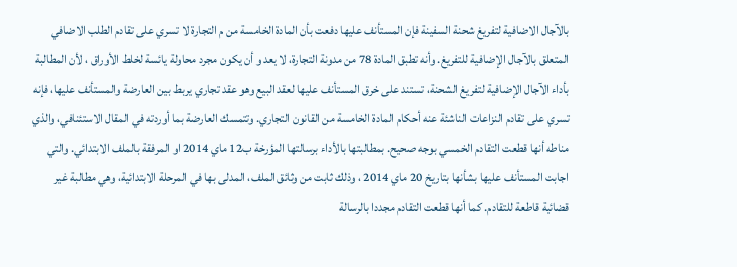بالآجال الاضافية لتفريغ شحنة السفينة فإن المستأنف عليها دفعت بأن المادة الخامسة من م التجارة لا تسري على تقادم الطلب الاضافي المتعلق بالآجال الإضافية للتفريغ. وأنه تطبق المادة 78 من مدونة التجارة، لا يعد و أن يكون مجرد محاولة يائسة لخلط الأوراق ، لأن المطالبة بأداء الآجال الإضافية لتفريغ الشحنة، تستند على خرق المستأنف عليها لعقد البيع وهو عقد تجاري يربط بين العارضة والمستأنف عليها، فإنه تسري على تقادم النزاعات الناشئة عنه أحكام المادة الخامسة من القانون التجاري. وتتمسك العارضة بما أوردته في المقال الاستئنافي، والذي مناطه أنها قطعت التقادم الخمسي بوجه صحيح. بمطالبتها بالأداء برسالتها المؤرخة ب12 ماي 2014 او المرفقة بالملف الابتدائي. والتي اجابت المستأنف عليها بشأنها بتاريخ 20 ماي 2014 ، وذلك ثابت من وثائق الملف، المدلى بها في المرحلة الابتدائية، وهي مطالبة غير قضائية قاطعة للتقادم. كما أنها قطعت التقادم مجددا بالرسالة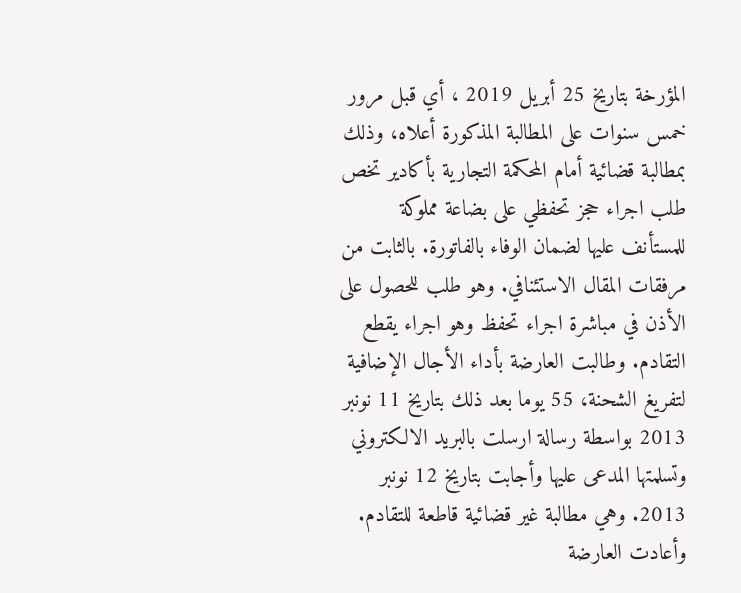المؤرخة بتاريخ 25 أبريل 2019 ، أي قبل مرور خمس سنوات على المطالبة المذكورة أعلاه، وذلك بمطالبة قضائية أمام المحكمة التجارية بأكادير تخص طلب اجراء حجز تحفظي على بضاعة مملوكة للمستأنف عليها لضمان الوفاء بالفاتورة. بالثابت من مرفقات المقال الاستئنافي. وهو طلب للحصول على الأذن في مباشرة اجراء تحفظ وهو اجراء يقطع التقادم. وطالبت العارضة بأداء الأجال الإضافية لتفريغ الشحنة، 55 يوما بعد ذلك بتاريخ 11 نونبر 2013 بواسطة رسالة ارسلت بالبريد الالكتروني وتسلمتها المدعى عليها وأجابت بتاريخ 12 نونبر 2013. وهي مطالبة غير قضائية قاطعة للتقادم. وأعادت العارضة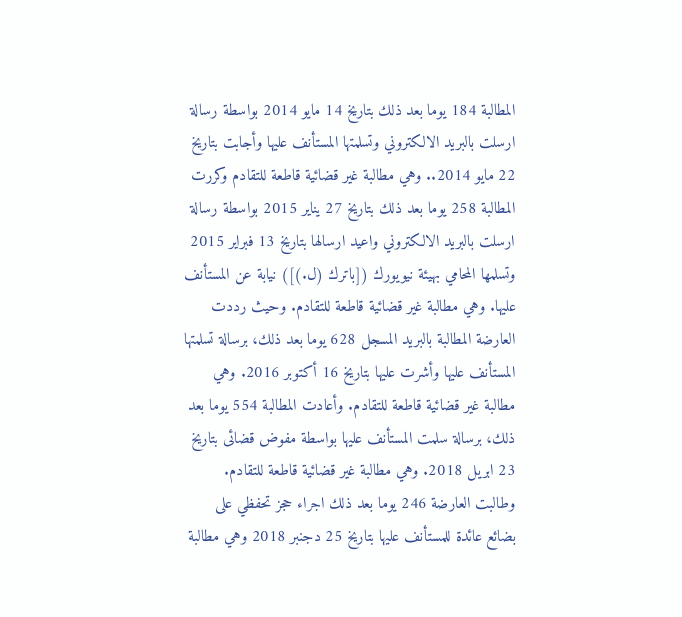المطالبة 184 يوما بعد ذلك بتاريخ 14 مايو 2014 بواسطة رسالة ارسلت بالبريد الالكتروني وتسلمتها المستأنف عليها وأجابت بتاريخ 22 مايو 2014.. وهي مطالبة غير قضائية قاطعة للتقادم وكررت المطالبة 258 يوما بعد ذلك بتاريخ 27 يناير 2015 بواسطة رسالة ارسلت بالبريد الالكتروني واعيد ارسالها بتاريخ 13 فبراير 2015 وتسلمها المحامي بهيئة نيويورك ([باترك (ل.)]) نيابة عن المستأنف عليها. وهي مطالبة غير قضائية قاطعة للتقادم. وحيث رددت العارضة المطالبة بالبريد المسجل 628 يوما بعد ذلك، برسالة تسلمتها المستأنف عليها وأشرت عليها بتاريخ 16 أكتوبر 2016. وهي مطالبة غير قضائية قاطعة للتقادم. وأعادت المطالبة 554 يوما بعد ذلك، برسالة سلمت المستأنف عليها بواسطة مفوض قضائی بتاريخ 23 ابريل 2018. وهي مطالبة غير قضائية قاطعة للتقادم. وطالبت العارضة 246 يوما بعد ذلك اجراء حجز تحفظي على بضائع عائدة للمستأنف عليها بتاريخ 25 دجنبر 2018 وهي مطالبة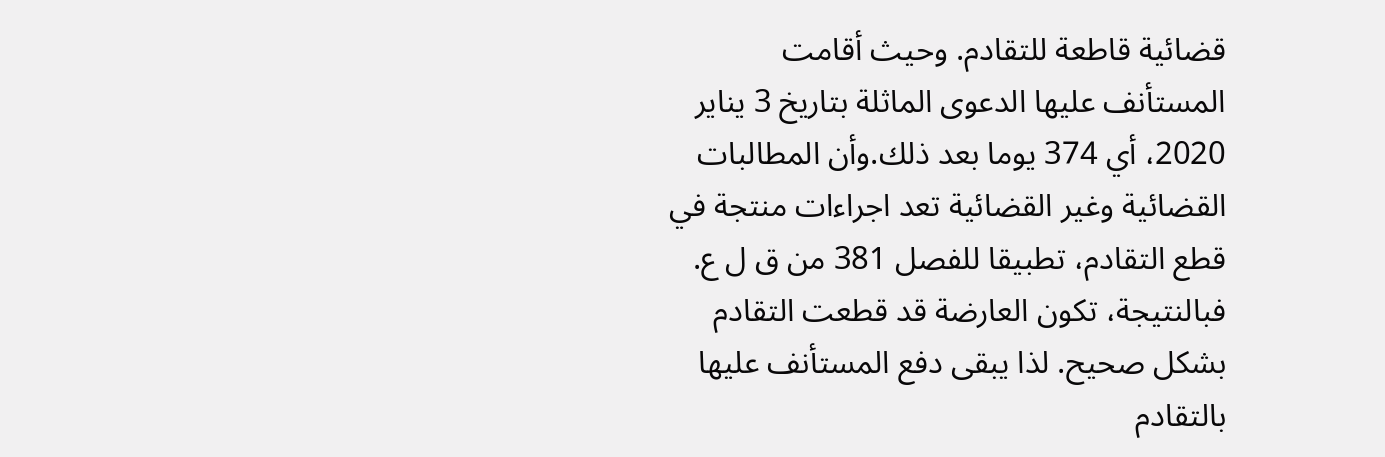قضائية قاطعة للتقادم. وحيث أقامت المستأنف عليها الدعوى الماثلة بتاريخ 3 يناير 2020، أي 374 يوما بعد ذلك.وأن المطالبات القضائية وغير القضائية تعد اجراءات منتجة في قطع التقادم، تطبيقا للفصل 381 من ق ل ع. فبالنتيجة، تكون العارضة قد قطعت التقادم بشكل صحيح. لذا يبقى دفع المستأنف عليها بالتقادم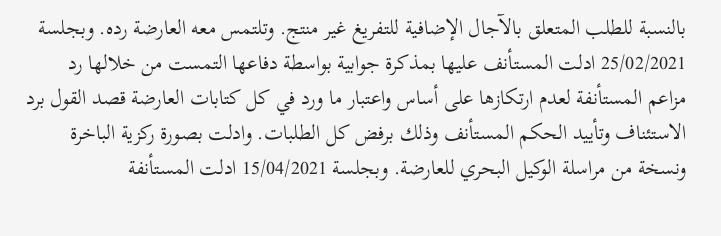بالنسبة للطلب المتعلق بالآجال الإضافية للتفريغ غير منتج. وتلتمس معه العارضة رده. وبجلسة 25/02/2021 ادلت المستأنف عليها بمذكرة جوابية بواسطة دفاعها التمست من خلالها رد مزاعم المستأنفة لعدم ارتكازها على أساس واعتبار ما ورد في كل كتابات العارضة قصد القول برد الاستئناف وتأييد الحكم المستأنف وذلك برفض كل الطلبات. وادلت بصورة ركزية الباخرة ونسخة من مراسلة الوكيل البحري للعارضة. وبجلسة 15/04/2021 ادلت المستأنفة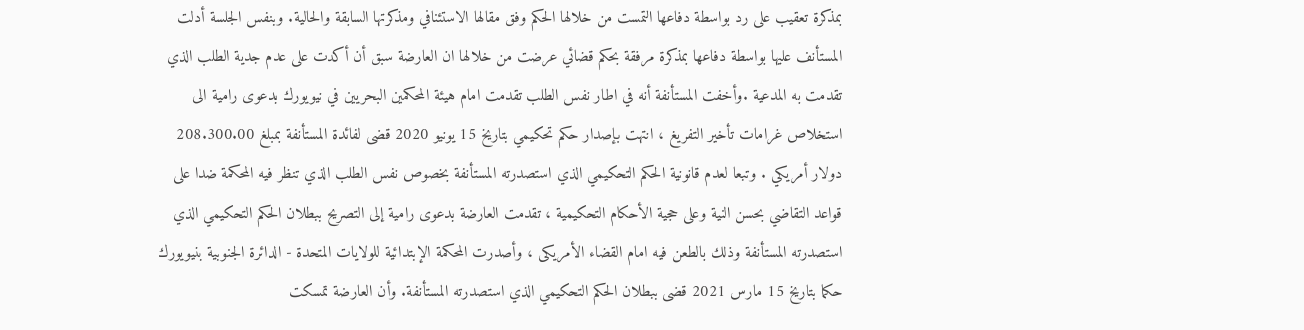بمذكرة تعقيب على رد بواسطة دفاعها التمست من خلالها الحكم وفق مقالها الاستئنافي ومذكرتها السابقة والحالية. وبنفس الجلسة أدلت المستأنف عليها بواسطة دفاعها بمذكرة مرفقة بحكم قضائي عرضت من خلالها ان العارضة سبق أن أكدت على عدم جدية الطلب الذي تقدمت به المدعية .وأخفت المستأنفة أنه في اطار نفس الطلب تقدمت امام هيئة المحكمين البحريين في نيويورك بدعوى رامية الى استخلاص غرامات تأخير التفريغ ، انتهت بإصدار حكم تحكيمي بتاريخ 15 يونيو 2020 قضى لفائدة المستأنفة بمبلغ 208.300.00 دولار أمريكي . وتبعا لعدم قانونية الحكم التحكيمي الذي استصدرته المستأنفة بخصوص نفس الطلب الذي تنظر فيه المحكمة ضدا على قواعد التقاضي بحسن النية وعلى حجية الأحكام التحكيمية ، تقدمت العارضة بدعوى رامية إلى التصريح ببطلان الحكم التحكيمي الذي استصدرته المستأنفة وذلك بالطعن فيه امام القضاء الأمریکی ، وأصدرت المحكمة الإبتدائية للولايات المتحدة - الدائرة الجنوبية بنيويورك حكما بتاریخ 15 مارس 2021 قضى ببطلان الحكم التحكيمي الذي استصدرته المستأنفة. وأن العارضة تمسكت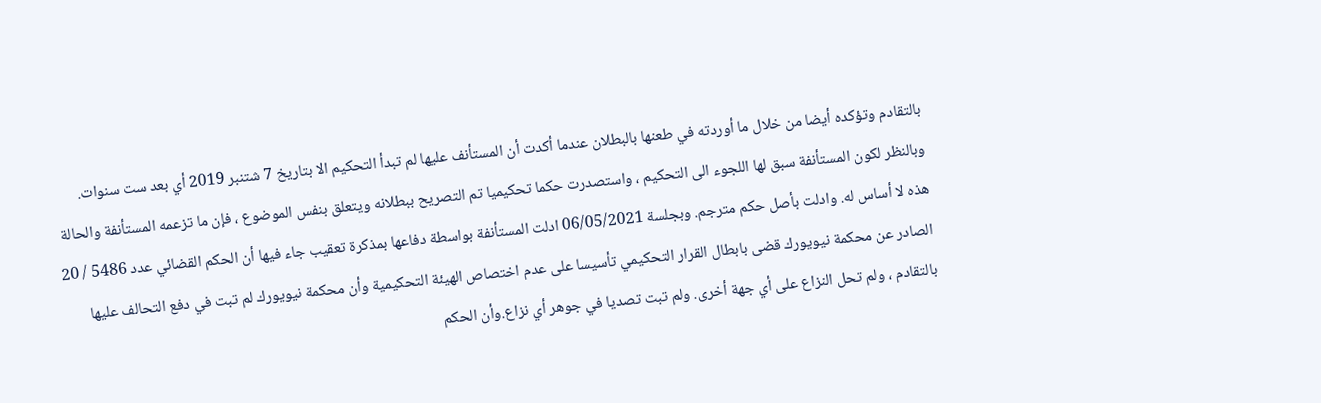بالتقادم وتؤكده أيضا من خلال ما أوردته في طعنها بالبطلان عندما أكدت أن المستأنف عليها لم تبدأ التحكيم الا بتاريخ 7 شتنبر 2019 أي بعد ست سنوات. وبالنظر لكون المستأنفة سبق لها اللجوء الى التحكيم ، واستصدرت حكما تحكيميا تم التصريح ببطلانه ويتعلق بنفس الموضوع ، فإن ما تزعمه المستأنفة والحالة هذه لا أساس له. وادلت بأصل حكم مترجم. وبجلسة 06/05/2021 ادلت المستأنفة بواسطة دفاعها بمذكرة تعقيب جاء فيها أن الحكم القضائي عدد 5486 / 20 الصادر عن محكمة نيويورك قضی بابطال القرار التحكيمي تأسيسا على عدم اختصاص الهيئة التحكيمية وأن محكمة نيويورك لم تبت في دفع التحالف عليها بالتقادم ، ولم تحل النزاع على أي جهة أخرى. ولم تبت تصديا في جوهر أي نزاع.وأن الحكم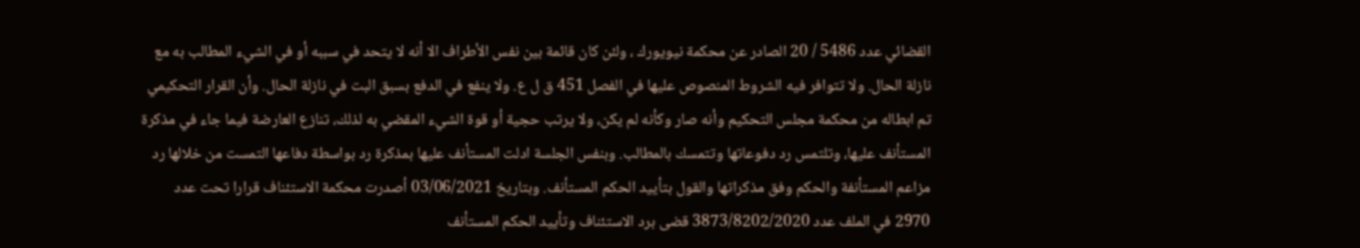القضائي عدد 5486 / 20 الصادر عن محكمة نيويورك ، ولئن كان قائمة بين نفس الأطراف الا أنه لا يتحد في سببه أو في الشيء المطالب به مع نازلة الحال. ولا تتوافر فيه الشروط المنصوص عليها في الفصل 451 ق ل ع. ولا ينفع في الدفع بسبق البت في نازلة الحال. وأن القرار التحكيمي تم ابطاله من محكمة مجلس التحكيم وأنه صار وكأنه لم يكن، ولا يرتب حجية أو قوة الشيء المقضي به لذلك، تنازع العارضة فيما جاء في مذكرة المستأنف عليها، وتلتمس رد دفوعاتها وتتمسك بالمطالب. وبنفس الجلسة ادلت المستأنف عليها بمذكرة رد بواسطة دفاعها التمست من خلالها رد مزاعم المستأنفة والحكم وفق مذكراتها والقول بتأييد الحكم المستأنف. وبتاريخ 03/06/2021 أصدرت محكمة الاستئناف قرارا تحت عدد 2970 في الملف عدد 3873/8202/2020 قضى برد الاستئناف وتأييد الحكم المستأنف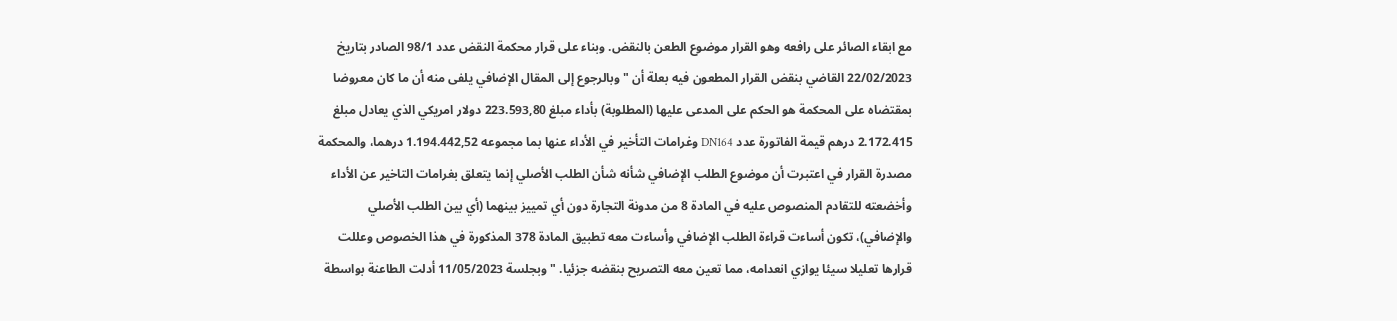مع ابقاء الصائر على رافعه وهو القرار موضوع الطعن بالنقض. وبناء على قرار محكمة النقض عدد 98/1 الصادر بتاريخ 22/02/2023 القاضي بنقض القرار المطعون فيه بعلة أن " وبالرجوع إلى المقال الإضافي يلفى منه أن ما كان معروضا بمقتضاه على المحكمة هو الحكم على المدعى عليها (المطلوبة) بأداء مبلغ 223.593,80 دولار امريكي الذي يعادل مبلغ 2.172.415 درهم قيمة الفاتورة عدد DN164 وغرامات التأخير في الأداء عنها بما مجموعه 1.194.442,52 درهما، والمحكمة مصدرة القرار في اعتبرت أن موضوع الطلب الإضافي شأنه شأن الطلب الأصلي إنما يتعلق بغرامات التاخير عن الأداء وأخضعته للتقادم المنصوص عليه في المادة 8 من مدونة التجارة دون أي تمييز بينهما (أي بين الطلب الأصلي والإضافي)، تكون أساءت قراءة الطلب الإضافي وأساءت معه تطبيق المادة 378 المذكورة في هذا الخصوص وعللت قرارها تعليلا سيئا يوازي انعدامه، مما تعين معه التصريح بنقضه جزئيا. " وبجلسة 11/05/2023 أدلت الطاعنة بواسطة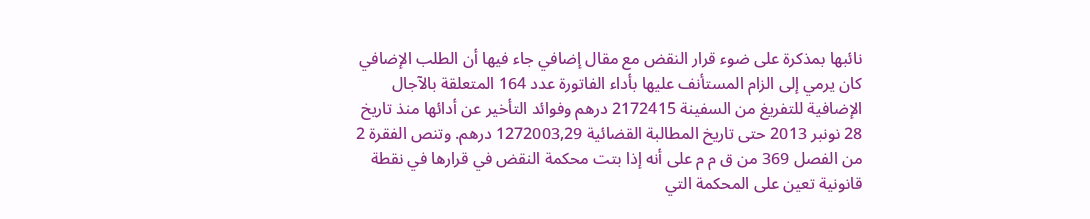نائبها بمذكرة على ضوء قرار النقض مع مقال إضافي جاء فيها أن الطلب الإضافي كان يرمي إلى الزام المستأنف عليها بأداء الفاتورة عدد 164 المتعلقة بالآجال الإضافية للتفريغ من السفينة 2172415 درهم وفوائد التأخير عن أدائها منذ تاريخ 28 نونبر 2013 حتى تاريخ المطالبة القضائية 1272003,29 درهم. وتنص الفقرة 2 من الفصل 369 من ق م م على أنه إذا بتت محكمة النقض في قرارها في نقطة قانونية تعين على المحكمة التي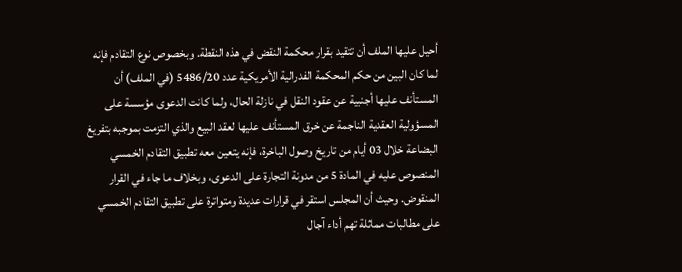أحيل عليها الملف أن تتقيد بقرار محكمة النقض في هذه النقطة. وبخصوص نوع التقادم فإنه لما كان البين من حكم المحكمة الفدرالية الأمريكية عدد 5486/20 (في الملف) أن المستأنف عليها أجنبية عن عقود النقل في نازلة الحال، ولما كانت الدعوى مؤسسة على المسؤولية العقدية الناجمة عن خرق المستأنف عليها لعقد البيع والذي التزمت بموجبه بتفريغ البضاعة خلال 03 أيام من تاريخ وصول الباخرة، فإنه يتعين معه تطبيق التقادم الخمسي المنصوص عليه في المادة 5 من مدونة التجارة على الدعوى، وبخلاف ما جاء في القرار المنقوض. وحيث أن المجلس استقر في قرارات عديدة ومتواترة على تطبيق التقادم الخمسي على مطالبات مماثلة تهم أداء آجال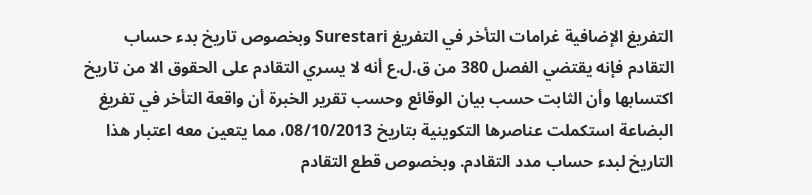التفريغ الإضافية غرامات التأخر في التفريغ Surestari وبخصوص تاريخ بدء حساب التقادم فإنه يقتضي الفصل 380 من ق.ل.ع أنه لا يسري التقادم على الحقوق الا من تاريخ اكتسابها وأن الثابت حسب بيان الوقائع وحسب تقرير الخبرة أن واقعة التأخر في تفريغ البضاعة استكملت عناصرها التكوينية بتاريخ 08/10/2013، مما يتعين معه اعتبار هذا التاريخ لبدء حساب مدد التقادم. وبخصوص قطع التقادم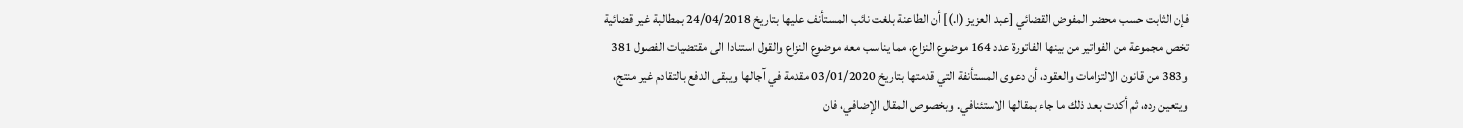فإن الثابت حسب محضر المفوض القضائي [عبد العزيز (ا.)] أن الطاعنة بلغت نائب المستأنف عليها بتاريخ 24/04/2018 بمطالبة غير قضائية تخص مجموعة من الفواتير من بينها الفاتورة عدد 164 موضوع النزاع، مما يناسب معه موضوع النزاع والقول استنادا الى مقتضيات الفصول 381 و383 من قانون الالتزامات والعقود، أن دعوى المستأنفة التي قدمتها بتاريخ 03/01/2020 مقدمة في آجالها ويبقى الدفع بالتقادم غير منتج، ويتعين رده، ثم أكدت بعد ذلك ما جاء بمقالها الاستئنافي. وبخصوص المقال الإضافي، فان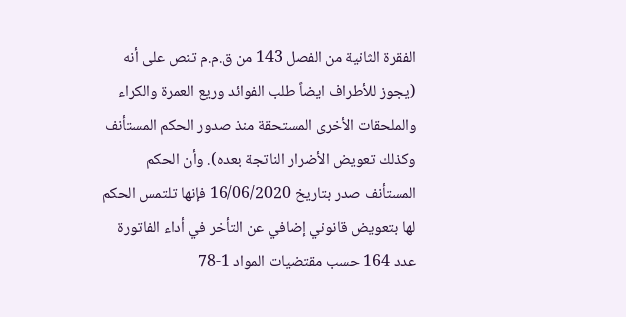الفقرة الثانية من الفصل 143 من ق.م.م تنص على أنه (يجوز للأطراف ايضاً طلب الفوائد وريع العمرة والكراء والملحقات الأخرى المستحقة منذ صدور الحكم المستأنف وكذلك تعويض الأضرار الناتجة بعده). وأن الحكم المستأنف صدر بتاريخ 16/06/2020 فإنها تلتمس الحكم لها بتعويض قانوني إضافي عن التأخر في أداء الفاتورة عدد 164 حسب مقتضيات المواد 1-78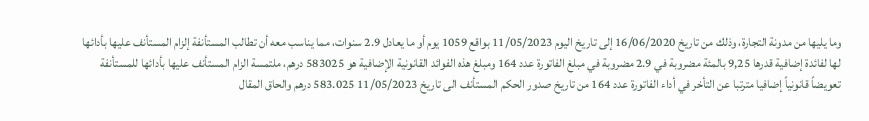وما يليها من مدونة التجارة، وذلك من تاريخ 16/06/2020 إلى تاريخ اليوم 11/05/2023 بواقع 1059 يوم أو ما يعادل 2.9 سنوات، مما يناسب معه أن تطالب المستأنفة إلزام المستأنف عليها بأدائها لها لفائدة إضافية قدرها 9,25 بالمئة مضروبة في 2.9 مضروبة في مبلغ الفاتورة عدد 164 ومبلغ هذه الفوائد القانونية الإضافية هو 583025 درهم، ملتمسة الزام المستأنف عليها بأدائها للمستأنفة تعويضاً قانونياً إضافيا مترتبا عن التأخر في أداء الفاتورة عدد 164 من تاريخ صدور الحكم المستأنف الى تاريخ 11/05/2023 583.025 درهم والحاق المقال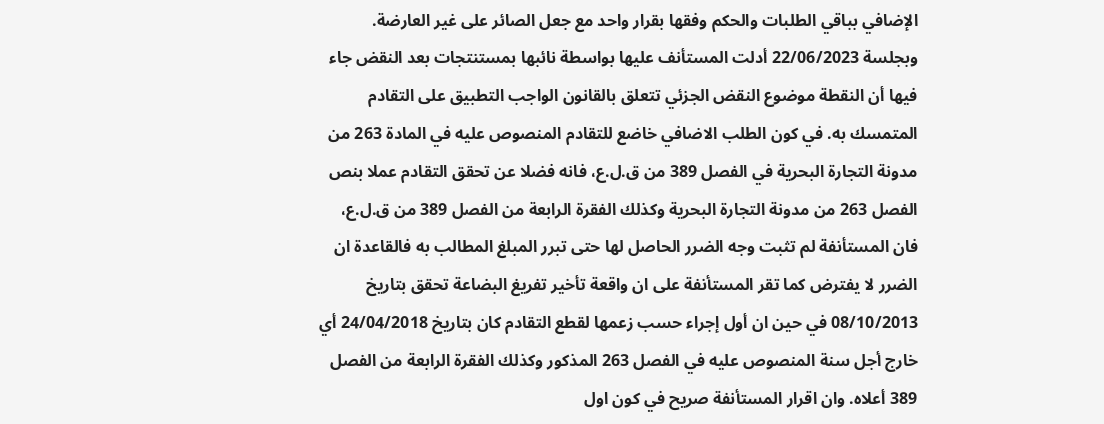الإضافي بباقي الطلبات والحكم وفقها بقرار واحد مع جعل الصائر على غير العارضة. وبجلسة 22/06/2023 أدلت المستأنف عليها بواسطة نائبها بمستنتجات بعد النقض جاء فيها أن النقطة موضوع النقض الجزئي تتعلق بالقانون الواجب التطبيق على التقادم المتمسك به. في كون الطلب الاضافي خاضع للتقادم المنصوص عليه في المادة 263 من مدونة التجارة البحرية في الفصل 389 من ق.ل.ع، فانه فضلا عن تحقق التقادم عملا بنص الفصل 263 من مدونة التجارة البحرية وكذلك الفقرة الرابعة من الفصل 389 من ق.ل.ع، فان المستأنفة لم تثبت وجه الضرر الحاصل لها حتى تبرر المبلغ المطالب به فالقاعدة ان الضرر لا يفترض كما تقر المستأنفة على ان واقعة تأخير تفريغ البضاعة تحقق بتاريخ 08/10/2013 في حين ان أول إجراء حسب زعمها لقطع التقادم كان بتاريخ 24/04/2018 أي خارج أجل سنة المنصوص عليه في الفصل 263 المذكور وكذلك الفقرة الرابعة من الفصل 389 أعلاه. وان اقرار المستأنفة صريح في كون اول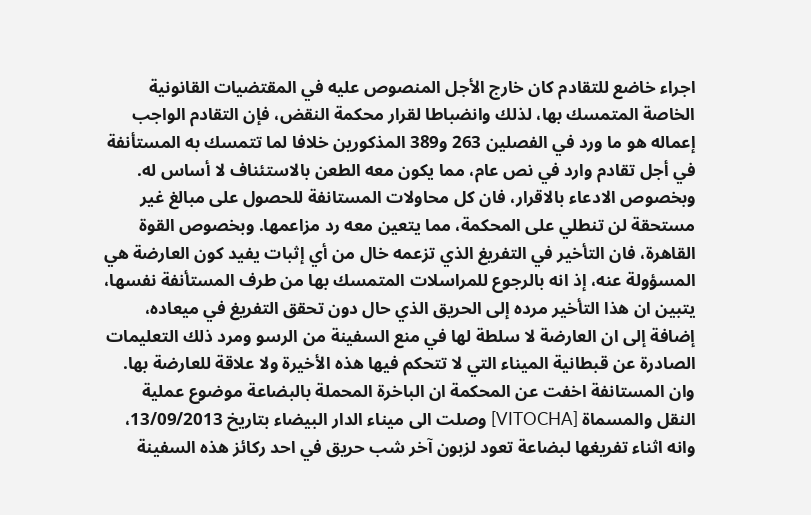اجراء خاضع للتقادم كان خارج الأجل المنصوص عليه في المقتضيات القانونية الخاصة المتمسك بها، لذلك وانضباطا لقرار محكمة النقض، فإن التقادم الواجب إعماله هو ما ورد في الفصلين 263 و389 المذكورين خلافا لما تتمسك به المستأنفة في أجل تقادم وارد في نص عام، مما يكون معه الطعن بالاستئناف لا أساس له. وبخصوص الادعاء بالاقرار، فان كل محاولات المستانفة للحصول على مبالغ غير مستحقة لن تنطلي على المحكمة، مما يتعين معه رد مزاعمها. وبخصوص القوة القاهرة، فان التأخير في التفريغ الذي تزعمه خال من أي إثبات يفيد كون العارضة هي المسؤولة عنه، إذ انه بالرجوع للمراسلات المتمسك بها من طرف المستأنفة نفسها، يتبين ان هذا التأخير مرده إلى الحريق الذي حال دون تحقق التفريغ في ميعاده، إضافة إلى ان العارضة لا سلطة لها في منع السفينة من الرسو ومرد ذلك التعليمات الصادرة عن قبطانية الميناء التي لا تتحكم فيها هذه الأخيرة ولا علاقة للعارضة بها. وان المستانفة اخفت عن المحكمة ان الباخرة المحملة بالبضاعة موضوع عملية النقل والمسماة [VITOCHA] وصلت الى ميناء الدار البيضاء بتاريخ 13/09/2013، وانه اثناء تفريغها لبضاعة تعود لزبون آخر شب حريق في احد ركائز هذه السفينة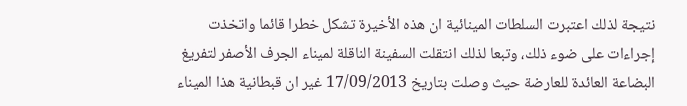نتيجة لذلك اعتبرت السلطات المينائية ان هذه الأخيرة تشكل خطرا قائما واتخذت إجراءات على ضوء ذلك، وتبعا لذلك انتقلت السفينة الناقلة لميناء الجرف الأصفر لتفريغ البضاعة العائدة للعارضة حيث وصلت بتاريخ 17/09/2013 غير ان قبطانية هذا الميناء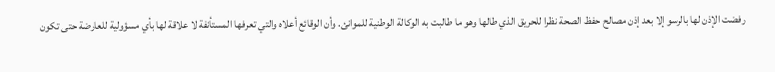رفضت الإذن لها بالرسو إلا بعد إذن مصالح حفظ الصحة نظرا للحريق الذي طالها وهو ما طالبت به الوكالة الوطنية للموانئ. وأن الوقائع أعلاه والتي تعرفها المستأنفة لا علاقة لها بأي مسؤولية للعارضة حتى تكون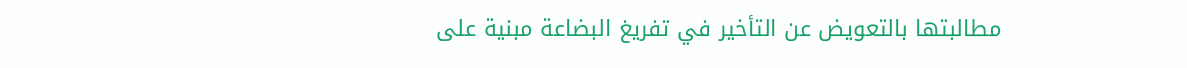مطالبتها بالتعويض عن التأخير في تفريغ البضاعة مبنية على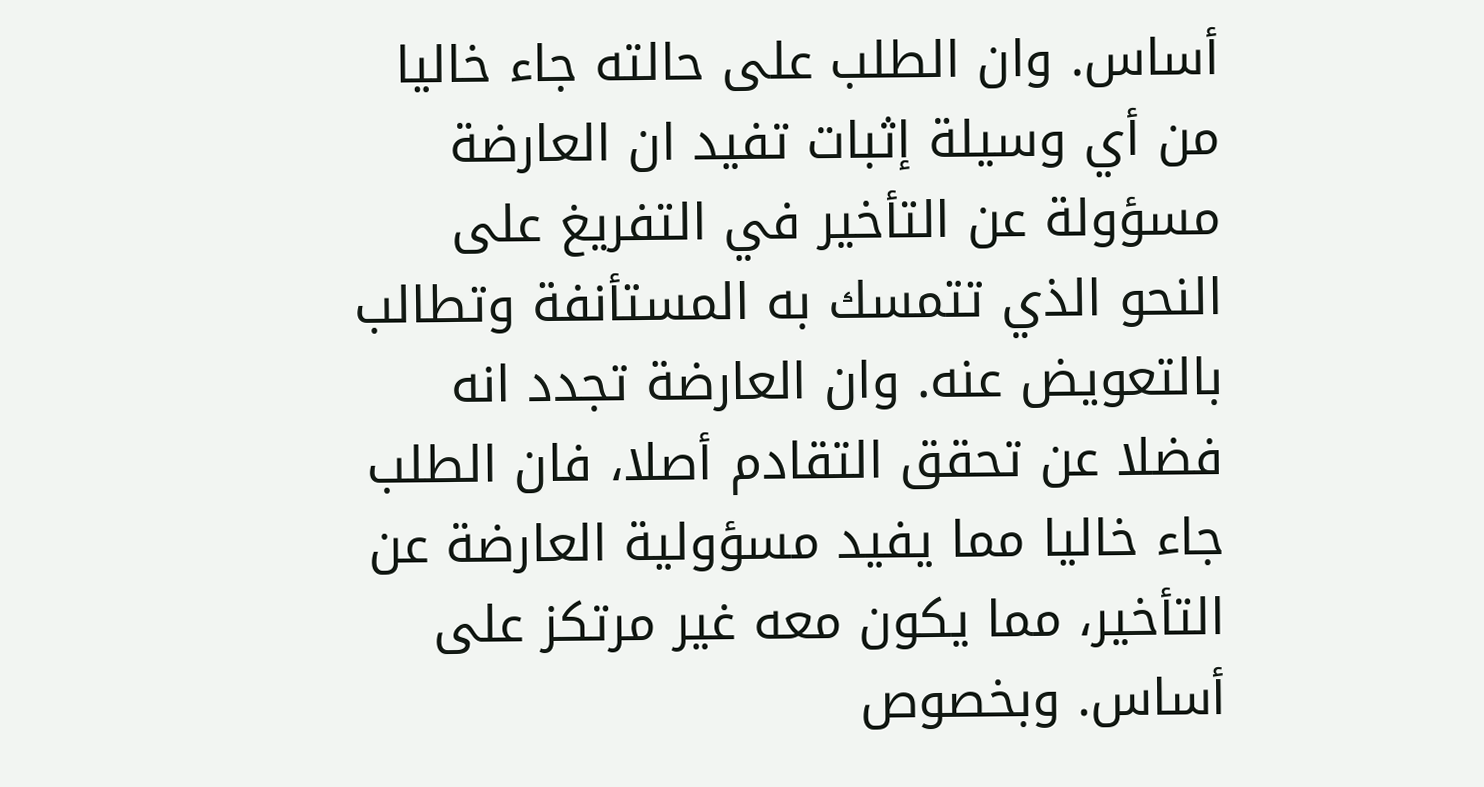أساس. وان الطلب على حالته جاء خاليا من أي وسيلة إثبات تفيد ان العارضة مسؤولة عن التأخير في التفريغ على النحو الذي تتمسك به المستأنفة وتطالب بالتعويض عنه. وان العارضة تجدد انه فضلا عن تحقق التقادم أصلا، فان الطلب جاء خاليا مما يفيد مسؤولية العارضة عن التأخير، مما يكون معه غير مرتكز على أساس. وبخصوص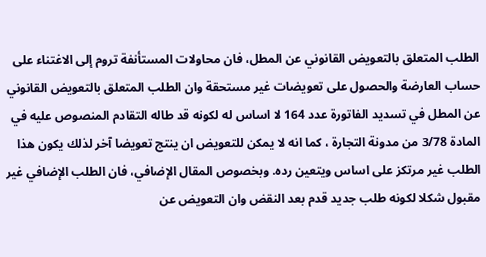الطلب المتعلق بالتعويض القانوني عن المطل، فان محاولات المستأنفة تروم إلى الاغتناء على حساب العارضة والحصول على تعويضات غير مستحقة وان الطلب المتعلق بالتعويض القانوني عن المطل في تسديد الفاتورة عدد 164 لا اساس له لكونه قد طاله التقادم المنصوص عليه في المادة 3/78 من مدونة التجارة ، كما انه لا يمكن للتعويض ان ينتج تعويضا آخر لذلك يكون هذا الطلب غير مرتكز على اساس ويتعين رده. وبخصوص المقال الإضافي، فان الطلب الإضافي غير مقبول شكلا لكونه طلب جديد قدم بعد النقض وان التعويض عن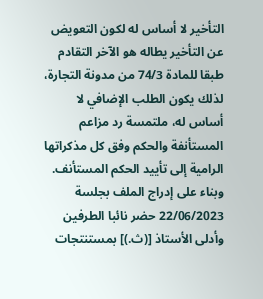التأخير لا أساس له لكون التعويض عن التأخير يطاله هو الآخر التقادم طبقا للمادة 74/3 من مدونة التجارة، لذلك يكون الطلب الإضافي لا أساس له، ملتمسة رد مزاعم المستأنفة والحكم وفق كل مذكراتها الرامية إلى تأييد الحكم المستأنف. وبناء على إدراج الملف بجلسة 22/06/2023 حضر نائبا الطرفين وأدلى الأستاذ [(ث.)] بمستنتجات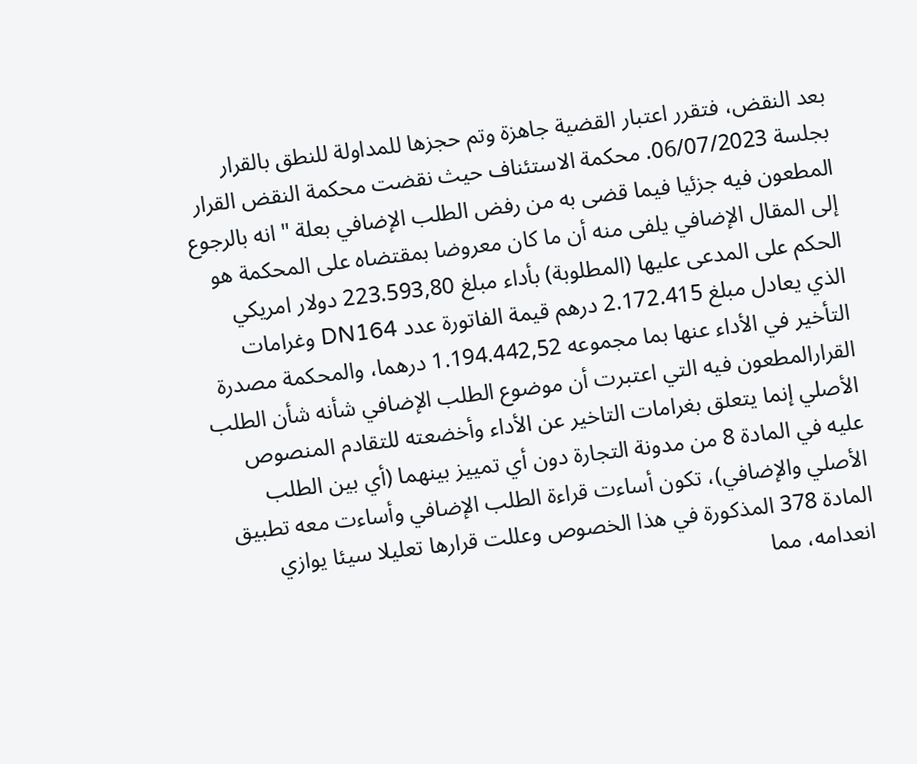بعد النقض، فتقرر اعتبار القضية جاهزة وتم حجزها للمداولة للنطق بالقرار بجلسة 06/07/2023. محكمة الاستئناف حيث نقضت محكمة النقض القرار المطعون فيه جزئيا فيما قضى به من رفض الطلب الإضافي بعلة " انه بالرجوع إلى المقال الإضافي يلفى منه أن ما كان معروضا بمقتضاه على المحكمة هو الحكم على المدعى عليها (المطلوبة) بأداء مبلغ 223.593,80 دولار امريكي الذي يعادل مبلغ 2.172.415 درهم قيمة الفاتورة عدد DN164 وغرامات التأخير في الأداء عنها بما مجموعه 1.194.442,52 درهما، والمحكمة مصدرة القرارالمطعون فيه التي اعتبرت أن موضوع الطلب الإضافي شأنه شأن الطلب الأصلي إنما يتعلق بغرامات التاخير عن الأداء وأخضعته للتقادم المنصوص عليه في المادة 8 من مدونة التجارة دون أي تمييز بينهما (أي بين الطلب الأصلي والإضافي)، تكون أساءت قراءة الطلب الإضافي وأساءت معه تطبيق المادة 378 المذكورة في هذا الخصوص وعللت قرارها تعليلا سيئا يوازي انعدامه، مما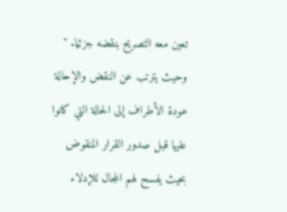تعين معه التصريح بنقضه جزئيا. " وحيث يترتب عن النقض والإحالة عودة الأطراف إلى الحالة التي كانوا عليها قبل صدور القرار المنقوض بحيث يفسح لهم المجال للإدلاء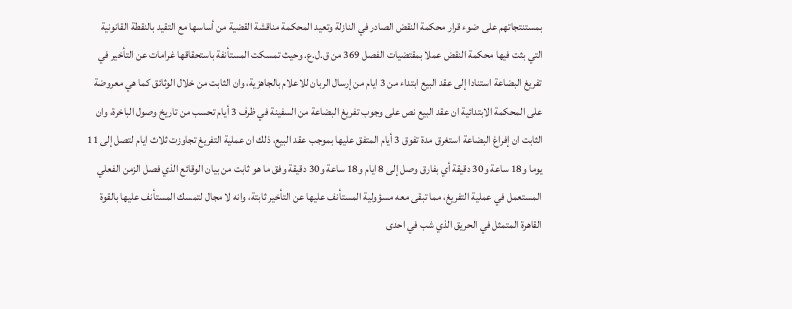بمستنتجاتهم على ضوء قرار محكمة النقض الصادر في النازلة وتعيد المحكمة مناقشة القضية من أساسها مع التقيد بالنقطة القانونية التي بثت فيها محكمة النقض عملا بمقتضيات الفصل 369 من ق.ل.ع. وحيث تمسكت المستأنفة باستحقاقها غرامات عن التأخير في تفريغ البضاعة استنادا إلى عقد البيع ابتداء من 3 ايام من إرسال الربان للاعلام بالجاهزية، وان الثابت من خلال الوثائق كما هي معروضة على المحكمة الابتدائية ان عقد البيع نص على وجوب تفريغ البضاعة من السفينة في ظرف 3 أيام تحسب من تاريخ وصول الباخرة، وان الثابت ان إفراغ البضاعة استغرق مدة تفوق 3 أيام المتفق عليها بموجب عقد البيع، ذلك ان عملية التفريغ تجاوزت ثلاث ايام لتصل إلى 11 يوما و18 ساعة و30 دقيقة أي بفارق وصل إلى 8 ايام و18 ساعة و30 دقيقة وفق ما هو ثابت من بيان الوقائع الذي فصل الزمن الفعلي المستعمل في عملية التفريغ، مما تبقى معه مسؤولية المستأنف عليها عن التأخير ثابتة، وانه لا مجال لتمسك المستأنف عليها بالقوة القاهرة المتمثل في الحريق الذي شب في احدى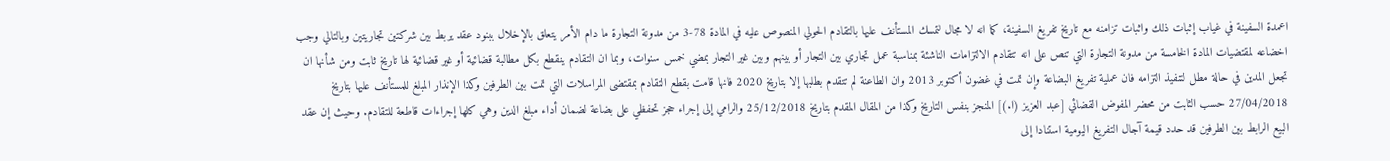اعمدة السفينة في غياب إثبات ذلك واثبات تزامنه مع تاريخ تفريغ السفينة، كما انه لا مجال لتمسك المستأنف عليها بالتقادم الحولي المنصوص عليه في المادة 78-3 من مدونة التجارة ما دام الأمر يتعلق بالإخلال ببنود عقد يربط بين شركتين تجاريتين وبالتالي وجب اخضاعه لمقتضيات المادة الخامسة من مدونة التجارة التي تنص على انه تتقادم الالتزامات الناشئة بمناسبة عمل تجاري بين التجار أو بينهم وبين غير التجار بمضي خمس سنوات، وبما ان التقادم ينقطع بكل مطالبة قضائية أو غير قضائية لها تاريخ ثابت ومن شأنها ان تجعل المدين في حالة مطل لتنفيذ التزامه فان عملية تفريغ البضاعة وإن تمت في غضون أكتوبر 2013 وان الطاعنة لم تتقدم بطلبها إلا بتاريخ 2020 فانها قامت بقطع التقادم بمقتضى المراسلات التي تمت بين الطرفين وكذا الإنذار المبلغ للمستأنف عليها بتاريخ 27/04/2018 حسب الثابت من محضر المفوض القضائي [عبد العزيز (ا.)] المنجز بنفس التاريخ وكذا من المقال المقدم بتاريخ 25/12/2018 والرامي إلى إجراء حجز تحفظي على بضاعة لضمان أداء مبلغ الدين وهي كلها إجراءات قاطعة للتقادم. وحيث إن عقد البيع الرابط بين الطرفين قد حدد قيمة آجال التفريغ اليومية استنادا إلى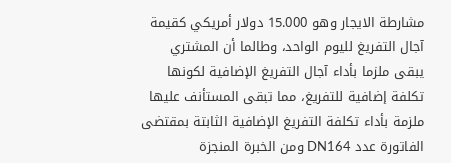مشارطة الايجار وهو 15.000 دولار أمريكي كقيمة آجال التفريغ لليوم الواحد، وطالما أن المشتري يبقى ملزما بأداء آجال التفريغ الإضافية لكونها تكلفة إضافية للتفريغ، مما تبقى المستأنف عليها ملزمة بأداء تكلفة التفريغ الإضافية الثابتة بمقتضى الفاتورة عدد DN164 ومن الخبرة المنجزة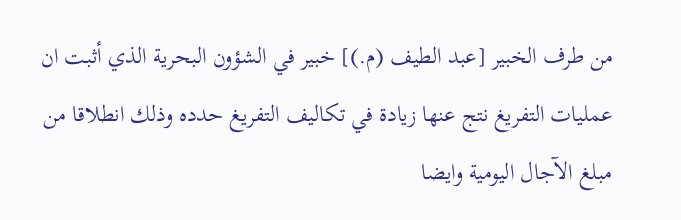من طرف الخبير [عبد الطيف (م.)] خبير في الشؤون البحرية الذي أثبت ان عمليات التفريغ نتج عنها زيادة في تكاليف التفريغ حدده وذلك انطلاقا من مبلغ الآجال اليومية وايضا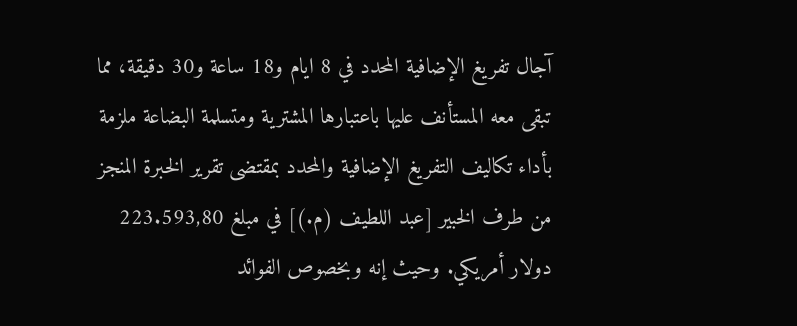آجال تفريغ الإضافية المحدد في 8 ايام و18 ساعة و30 دقيقة، مما تبقى معه المستأنف عليها باعتبارها المشترية ومتسلمة البضاعة ملزمة بأداء تكاليف التفريغ الإضافية والمحدد بمقتضى تقرير الخبرة المنجز من طرف الخبير [عبد اللطيف (م.)] في مبلغ 223.593,80 دولار أمريكي. وحيث إنه وبخصوص الفوائد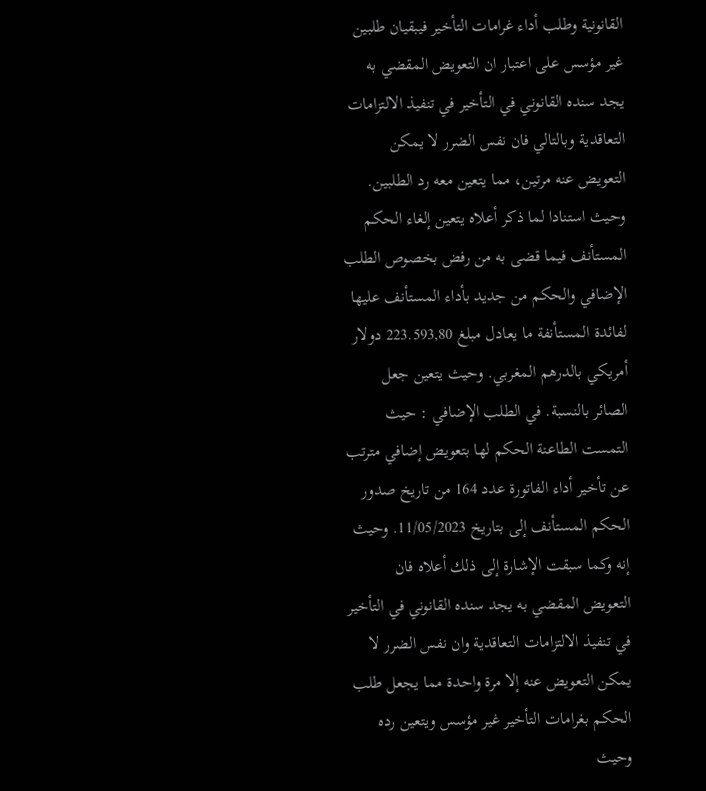القانونية وطلب أداء غرامات التأخير فيبقيان طلبين غير مؤسس على اعتبار ان التعويض المقضي به يجد سنده القانوني في التأخير في تنفيذ الالتزامات التعاقدية وبالتالي فان نفس الضرر لا يمكن التعويض عنه مرتين، مما يتعين معه رد الطلبين. وحيث استنادا لما ذكر أعلاه يتعين إلغاء الحكم المستأنف فيما قضى به من رفض بخصوص الطلب الإضافي والحكم من جديد بأداء المستأنف عليها لفائدة المستأنفة ما يعادل مبلغ 223.593,80 دولار أمريكي بالدرهم المغربي. وحيث يتعين جعل الصائر بالنسبة. في الطلب الإضافي : حيث التمست الطاعنة الحكم لها بتعويض إضافي مترتب عن تأخير أداء الفاتورة عدد 164 من تاريخ صدور الحكم المستأنف إلى بتاريخ 11/05/2023. وحيث إنه وكما سبقت الإشارة إلى ذلك أعلاه فان التعويض المقضي به يجد سنده القانوني في التأخير في تنفيذ الالتزامات التعاقدية وان نفس الضرر لا يمكن التعويض عنه إلا مرة واحدة مما يجعل طلب الحكم بغرامات التأخير غير مؤسس ويتعين رده وحيث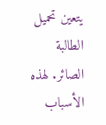يتعين تحميل الطالبة الصائر. لهذه الأسباب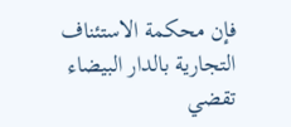فإن محكمة الاستئناف التجارية بالدار البيضاء تقضي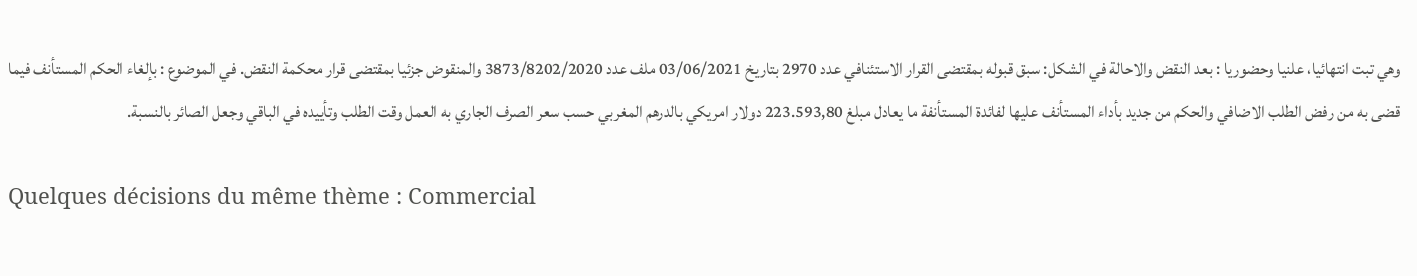وهي تبت انتهائيا، علنيا وحضوريا : بعد النقض والاحالة في الشكل: سبق قبوله بمقتضى القرار الاستئنافي عدد 2970 بتاريخ 03/06/2021 ملف عدد 3873/8202/2020 والمنقوض جزئيا بمقتضى قرار محكمة النقض. في الموضوع : بإلغاء الحكم المستأنف فيما قضى به من رفض الطلب الاضافي والحكم من جديد بأداء المستأنف عليها لفائدة المستأنفة ما يعادل مبلغ 223.593,80 دولار امريكي بالدرهم المغربي حسب سعر الصرف الجاري به العمل وقت الطلب وتأييده في الباقي وجعل الصائر بالنسبة.

Quelques décisions du même thème : Commercial